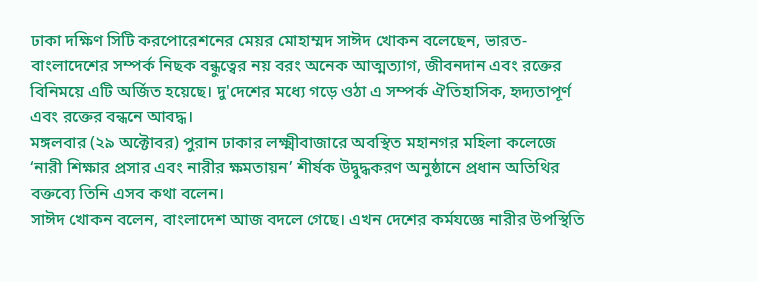ঢাকা দক্ষিণ সিটি করপোরেশনের মেয়র মোহাম্মদ সাঈদ খোকন বলেছেন, ভারত-বাংলাদেশের সম্পর্ক নিছক বন্ধুত্বের নয় বরং অনেক আত্মত্যাগ, জীবনদান এবং রক্তের বিনিময়ে এটি অর্জিত হয়েছে। দু'দেশের মধ্যে গড়ে ওঠা এ সম্পর্ক ঐতিহাসিক, হৃদ্যতাপূর্ণ এবং রক্তের বন্ধনে আবদ্ধ।
মঙ্গলবার (২৯ অক্টোবর) পুরান ঢাকার লক্ষ্মীবাজারে অবস্থিত মহানগর মহিলা কলেজে ‘নারী শিক্ষার প্রসার এবং নারীর ক্ষমতায়ন’ শীর্ষক উদ্বুদ্ধকরণ অনুষ্ঠানে প্রধান অতিথির বক্তব্যে তিনি এসব কথা বলেন।
সাঈদ খোকন বলেন, বাংলাদেশ আজ বদলে গেছে। এখন দেশের কর্মযজ্ঞে নারীর উপস্থিতি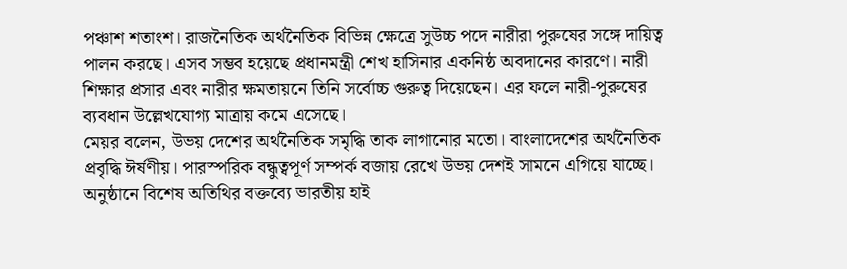পঞ্চাশ শতাংশ। রাজনৈতিক অর্থনৈতিক বিভিন্ন ক্ষেত্রে সুউচ্চ পদে নারীরা পুরুষের সঙ্গে দায়িত্ব পালন করছে। এসব সম্ভব হয়েছে প্রধানমন্ত্রী শেখ হাসিনার একনিষ্ঠ অবদানের কারণে। নারী শিক্ষার প্রসার এবং নারীর ক্ষমতায়নে তিনি সর্বোচ্চ গুরুত্ব দিয়েছেন। এর ফলে নারী-পুরুষের ব্যবধান উল্লেখযোগ্য মাত্রায় কমে এসেছে।
মেয়র বলেন, উভয় দেশের অর্থনৈতিক সমৃদ্ধি তাক লাগানোর মতো। বাংলাদেশের অর্থনৈতিক প্রবৃদ্ধি ঈর্ষণীয়। পারস্পরিক বন্ধুত্বপূর্ণ সম্পর্ক বজায় রেখে উভয় দেশই সামনে এগিয়ে যাচ্ছে।
অনুষ্ঠানে বিশেষ অতিথির বক্তব্যে ভারতীয় হাই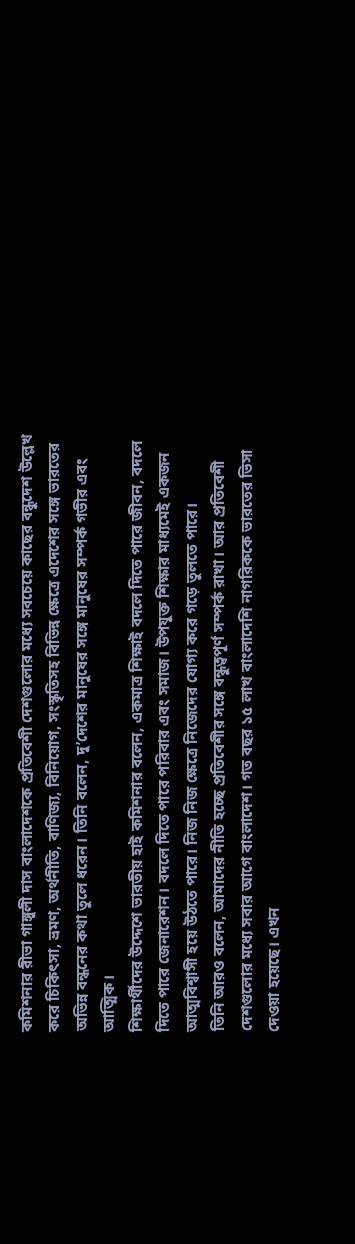কমিশনার রীভা গাঙ্গুলী দাস বাংলাদেশকে প্রতিবেশী দেশগুলোর মধ্যে সবচেয়ে কাছের বন্ধুদেশ উল্লেখ করে চিকিৎসা, ভ্রমণ, অর্থনীতি, বাণিজ্য, বিনিয়োগ, সংস্কৃতিসহ বিভিন্ন ক্ষেত্রে এদেশের সঙ্গে ভারতের অভিন্ন বন্ধনের কথা তুলে ধরেন। তিনি বলেন, দু’দেশের মানুষের সঙ্গে মানুষের সম্পর্ক গভীর এবং আত্মিক।
শিক্ষার্থীদের উদ্দেশে ভারতীয় হাই কমিশনার বলেন, একমাত্র শিক্ষাই বদলে দিতে পারে জীবন, বদলে দিতে পারে জেনারেশন। বদলে দিতে পারে পরিবার এবং সমাজ। উপযুক্ত শিক্ষার মাধ্যমেই একজন আত্মবিশ্বাসী হয়ে উঠতে পারে। নিজ নিজ ক্ষেত্রে নিজেদের যোগ্য করে গড়ে তুলতে পারে।
তিনি আরও বলেন, আমাদের নীতি হচ্ছে প্রতিবেশীর সঙ্গে বন্ধুত্বপূর্ণ সম্পর্ক রাখা। আর প্রতিবেশী দেশগুলোর মধ্যে সবার আগে বাংলাদেশ। গত বছর ১৫ লাখ বাংলাদেশি নাগরিককে ভারতের ভিসা দেওয়া হয়েছে। এখন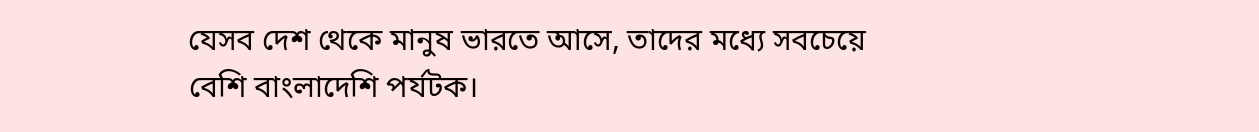যেসব দেশ থেকে মানুষ ভারতে আসে, তাদের মধ্যে সবচেয়ে বেশি বাংলাদেশি পর্যটক।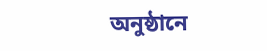অনুষ্ঠানে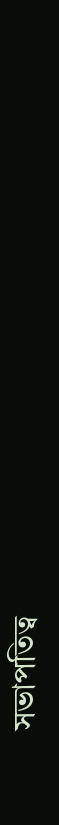সভাপতিত্ব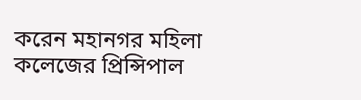করেন মহানগর মহিলা কলেজের প্রিন্সিপাল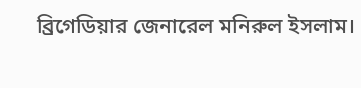ব্রিগেডিয়ার জেনারেল মনিরুল ইসলাম।